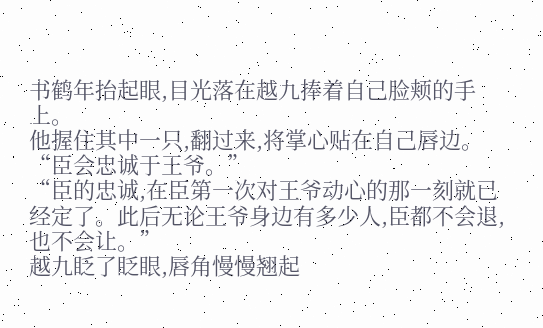书鹤年抬起眼,目光落在越九捧着自己脸颊的手上。
他握住其中一只,翻过来,将掌心贴在自己唇边。
“臣会忠诚于王爷。”
“臣的忠诚,在臣第一次对王爷动心的那一刻就已经定了。此后无论王爷身边有多少人,臣都不会退,也不会让。”
越九眨了眨眼,唇角慢慢翘起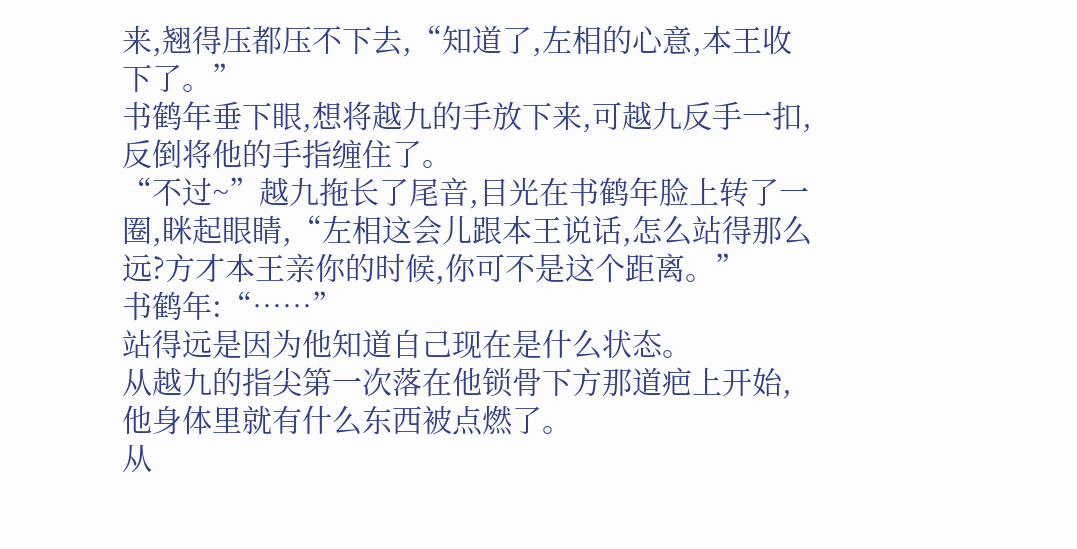来,翘得压都压不下去,“知道了,左相的心意,本王收下了。”
书鹤年垂下眼,想将越九的手放下来,可越九反手一扣,反倒将他的手指缠住了。
“不过~”越九拖长了尾音,目光在书鹤年脸上转了一圈,眯起眼睛,“左相这会儿跟本王说话,怎么站得那么远?方才本王亲你的时候,你可不是这个距离。”
书鹤年:“……”
站得远是因为他知道自己现在是什么状态。
从越九的指尖第一次落在他锁骨下方那道疤上开始,他身体里就有什么东西被点燃了。
从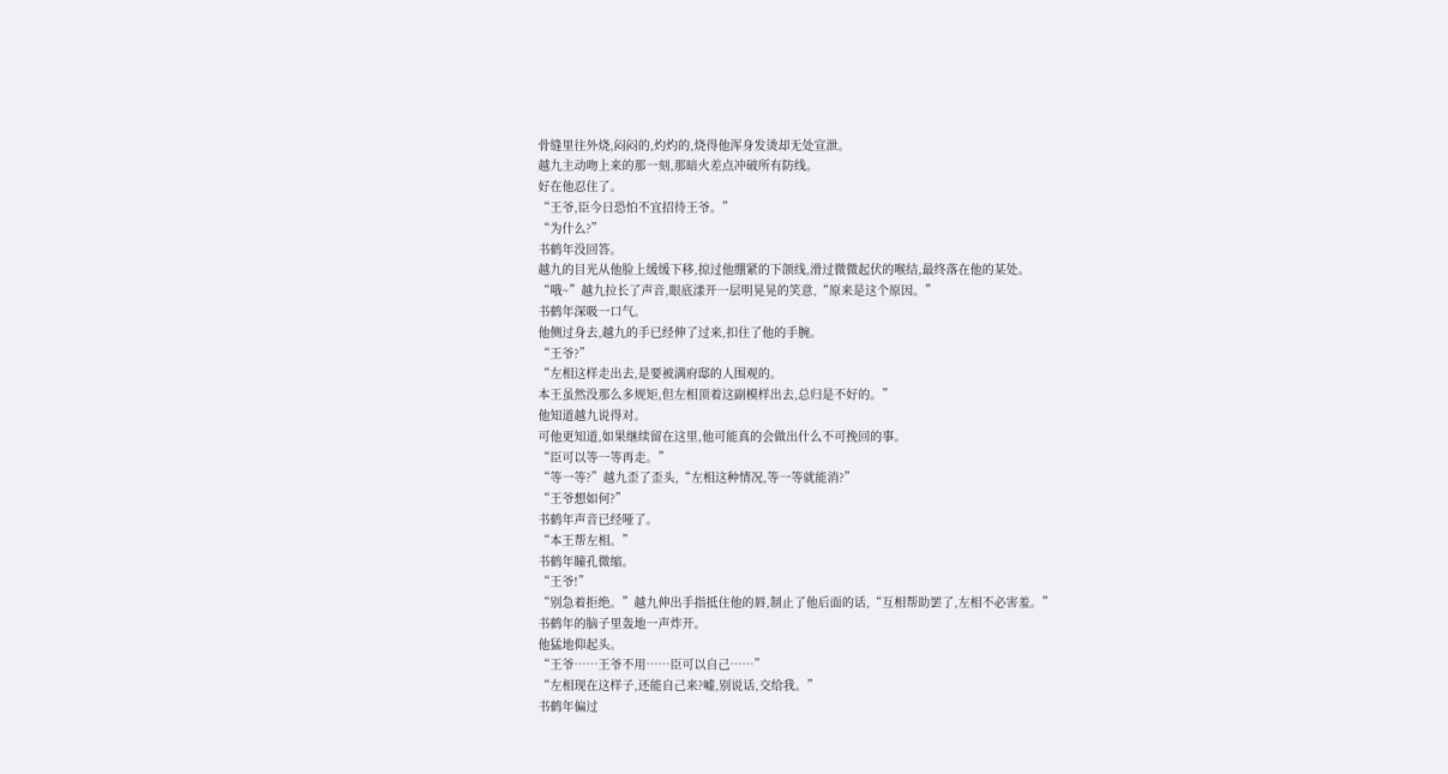骨缝里往外烧,闷闷的,灼灼的,烧得他浑身发烫却无处宣泄。
越九主动吻上来的那一刻,那暗火差点冲破所有防线。
好在他忍住了。
“王爷,臣今日恐怕不宜招待王爷。”
“为什么?”
书鹤年没回答。
越九的目光从他脸上缓缓下移,掠过他绷紧的下颌线,滑过微微起伏的喉结,最终落在他的某处。
“哦~”越九拉长了声音,眼底漾开一层明晃晃的笑意,“原来是这个原因。”
书鹤年深吸一口气。
他侧过身去,越九的手已经伸了过来,扣住了他的手腕。
“王爷?”
“左相这样走出去,是要被满府邸的人围观的。
本王虽然没那么多规矩,但左相顶着这副模样出去,总归是不好的。”
他知道越九说得对。
可他更知道,如果继续留在这里,他可能真的会做出什么不可挽回的事。
“臣可以等一等再走。”
“等一等?”越九歪了歪头,“左相这种情况,等一等就能消?”
“王爷想如何?”
书鹤年声音已经哑了。
“本王帮左相。”
书鹤年瞳孔微缩。
“王爷!”
“别急着拒绝。”越九伸出手指抵住他的唇,制止了他后面的话,“互相帮助罢了,左相不必害羞。”
书鹤年的脑子里轰地一声炸开。
他猛地仰起头。
“王爷……王爷不用……臣可以自己……”
“左相现在这样子,还能自己来?嘘,别说话,交给我。”
书鹤年偏过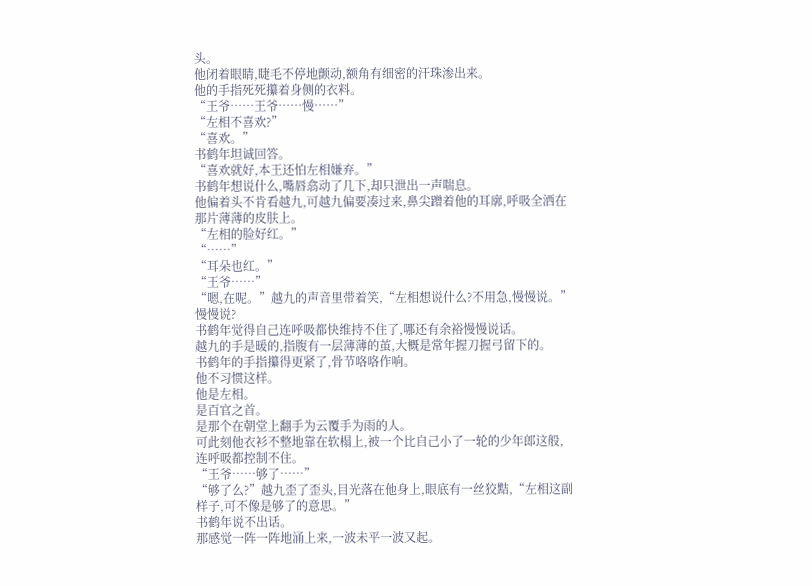头。
他闭着眼睛,睫毛不停地颤动,额角有细密的汗珠渗出来。
他的手指死死攥着身侧的衣料。
“王爷……王爷……慢……”
“左相不喜欢?”
“喜欢。”
书鹤年坦诚回答。
“喜欢就好,本王还怕左相嫌弃。”
书鹤年想说什么,嘴唇翕动了几下,却只泄出一声喘息。
他偏着头不肯看越九,可越九偏要凑过来,鼻尖蹭着他的耳廓,呼吸全洒在那片薄薄的皮肤上。
“左相的脸好红。”
“……”
“耳朵也红。”
“王爷……”
“嗯,在呢。”越九的声音里带着笑,“左相想说什么?不用急,慢慢说。”
慢慢说?
书鹤年觉得自己连呼吸都快维持不住了,哪还有余裕慢慢说话。
越九的手是暖的,指腹有一层薄薄的茧,大概是常年握刀握弓留下的。
书鹤年的手指攥得更紧了,骨节咯咯作响。
他不习惯这样。
他是左相。
是百官之首。
是那个在朝堂上翻手为云覆手为雨的人。
可此刻他衣衫不整地靠在软榻上,被一个比自己小了一轮的少年郎这般,连呼吸都控制不住。
“王爷……够了……”
“够了么?”越九歪了歪头,目光落在他身上,眼底有一丝狡黠,“左相这副样子,可不像是够了的意思。”
书鹤年说不出话。
那感觉一阵一阵地涌上来,一波未平一波又起。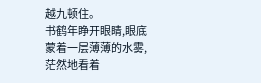越九顿住。
书鹤年睁开眼睛,眼底蒙着一层薄薄的水雾,茫然地看着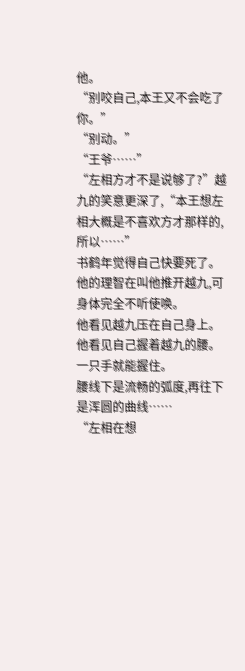他。
“别咬自己,本王又不会吃了你。”
“别动。”
“王爷……”
“左相方才不是说够了?”越九的笑意更深了,“本王想左相大概是不喜欢方才那样的,所以……”
书鹤年觉得自己快要死了。
他的理智在叫他推开越九,可身体完全不听使唤。
他看见越九压在自己身上。
他看见自己握着越九的腰。
一只手就能握住。
腰线下是流畅的弧度,再往下是浑圆的曲线……
“左相在想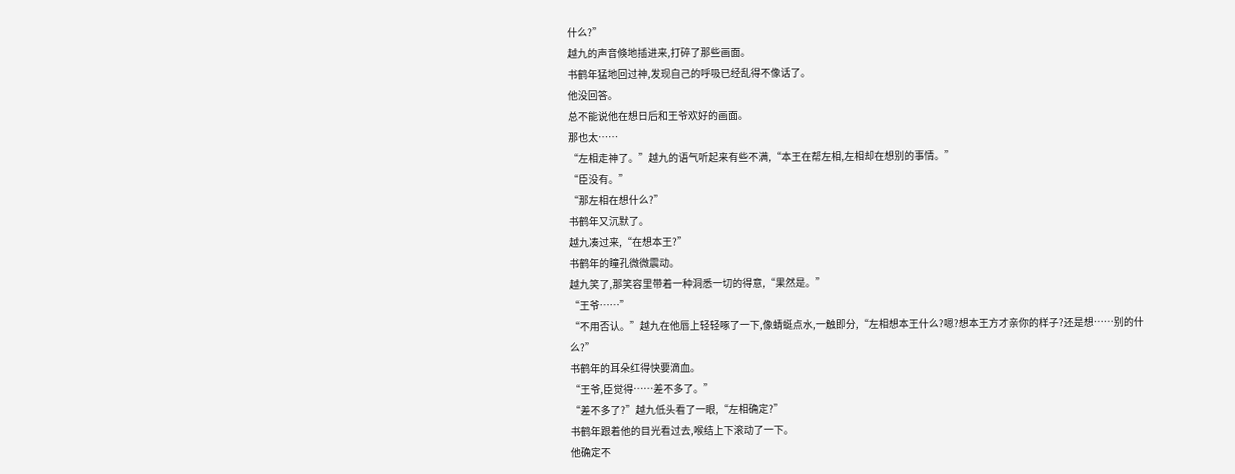什么?”
越九的声音倏地插进来,打碎了那些画面。
书鹤年猛地回过神,发现自己的呼吸已经乱得不像话了。
他没回答。
总不能说他在想日后和王爷欢好的画面。
那也太……
“左相走神了。”越九的语气听起来有些不满,“本王在帮左相,左相却在想别的事情。”
“臣没有。”
“那左相在想什么?”
书鹤年又沉默了。
越九凑过来,“在想本王?”
书鹤年的瞳孔微微震动。
越九笑了,那笑容里带着一种洞悉一切的得意,“果然是。”
“王爷……”
“不用否认。”越九在他唇上轻轻啄了一下,像蜻蜓点水,一触即分,“左相想本王什么?嗯?想本王方才亲你的样子?还是想……别的什么?”
书鹤年的耳朵红得快要滴血。
“王爷,臣觉得……差不多了。”
“差不多了?”越九低头看了一眼,“左相确定?”
书鹤年跟着他的目光看过去,喉结上下滚动了一下。
他确定不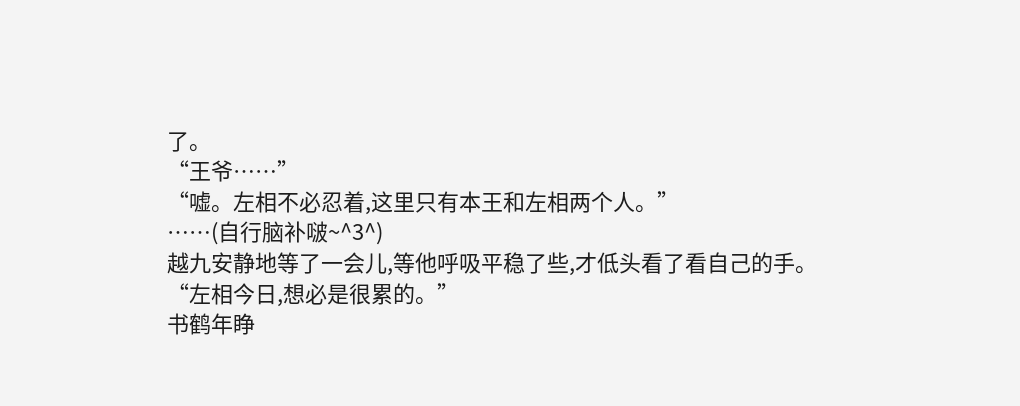了。
“王爷……”
“嘘。左相不必忍着,这里只有本王和左相两个人。”
……(自行脑补啵~^3^)
越九安静地等了一会儿,等他呼吸平稳了些,才低头看了看自己的手。
“左相今日,想必是很累的。”
书鹤年睁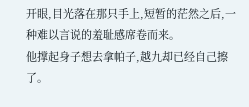开眼,目光落在那只手上,短暂的茫然之后,一种难以言说的羞耻感席卷而来。
他撑起身子想去拿帕子,越九却已经自己擦了。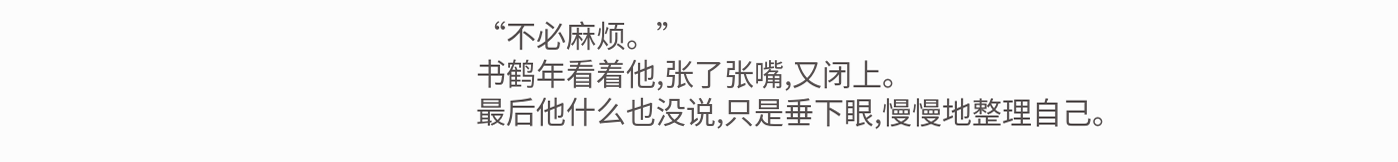“不必麻烦。”
书鹤年看着他,张了张嘴,又闭上。
最后他什么也没说,只是垂下眼,慢慢地整理自己。